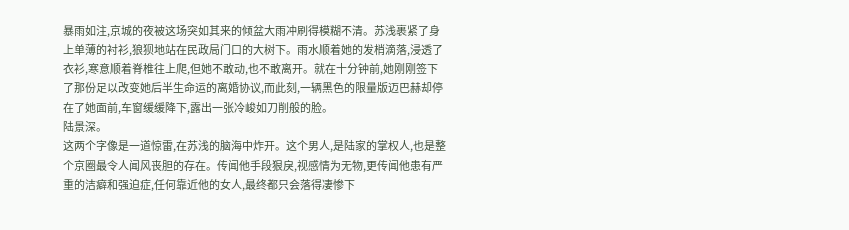暴雨如注,京城的夜被这场突如其来的倾盆大雨冲刷得模糊不清。苏浅裹紧了身上单薄的衬衫,狼狈地站在民政局门口的大树下。雨水顺着她的发梢滴落,浸透了衣衫,寒意顺着脊椎往上爬,但她不敢动,也不敢离开。就在十分钟前,她刚刚签下了那份足以改变她后半生命运的离婚协议,而此刻,一辆黑色的限量版迈巴赫却停在了她面前,车窗缓缓降下,露出一张冷峻如刀削般的脸。
陆景深。
这两个字像是一道惊雷,在苏浅的脑海中炸开。这个男人,是陆家的掌权人,也是整个京圈最令人闻风丧胆的存在。传闻他手段狠戾,视感情为无物,更传闻他患有严重的洁癖和强迫症,任何靠近他的女人,最终都只会落得凄惨下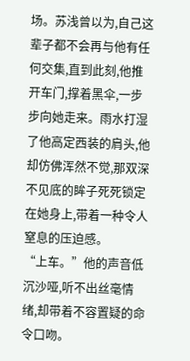场。苏浅曾以为,自己这辈子都不会再与他有任何交集,直到此刻,他推开车门,撑着黑伞,一步步向她走来。雨水打湿了他高定西装的肩头,他却仿佛浑然不觉,那双深不见底的眸子死死锁定在她身上,带着一种令人窒息的压迫感。
“上车。”他的声音低沉沙哑,听不出丝毫情绪,却带着不容置疑的命令口吻。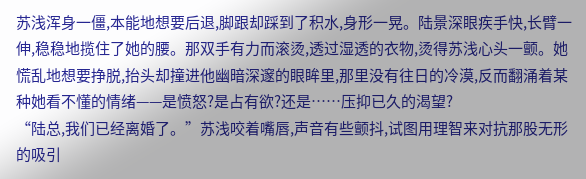苏浅浑身一僵,本能地想要后退,脚跟却踩到了积水,身形一晃。陆景深眼疾手快,长臂一伸,稳稳地揽住了她的腰。那双手有力而滚烫,透过湿透的衣物,烫得苏浅心头一颤。她慌乱地想要挣脱,抬头却撞进他幽暗深邃的眼眸里,那里没有往日的冷漠,反而翻涌着某种她看不懂的情绪——是愤怒?是占有欲?还是……压抑已久的渴望?
“陆总,我们已经离婚了。”苏浅咬着嘴唇,声音有些颤抖,试图用理智来对抗那股无形的吸引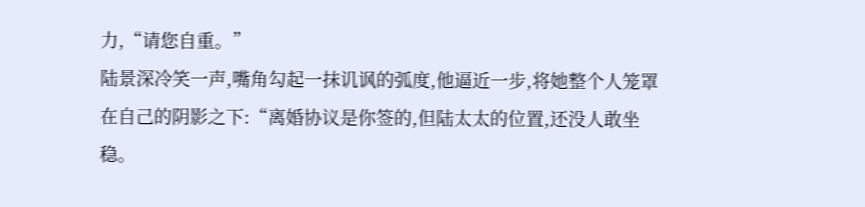力,“请您自重。”
陆景深冷笑一声,嘴角勾起一抹讥讽的弧度,他逼近一步,将她整个人笼罩在自己的阴影之下:“离婚协议是你签的,但陆太太的位置,还没人敢坐稳。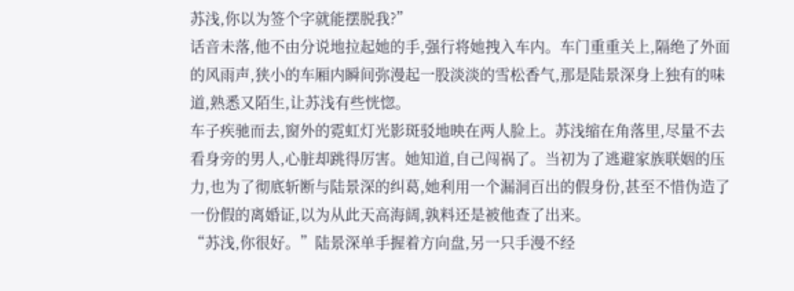苏浅,你以为签个字就能摆脱我?”
话音未落,他不由分说地拉起她的手,强行将她拽入车内。车门重重关上,隔绝了外面的风雨声,狭小的车厢内瞬间弥漫起一股淡淡的雪松香气,那是陆景深身上独有的味道,熟悉又陌生,让苏浅有些恍惚。
车子疾驰而去,窗外的霓虹灯光影斑驳地映在两人脸上。苏浅缩在角落里,尽量不去看身旁的男人,心脏却跳得厉害。她知道,自己闯祸了。当初为了逃避家族联姻的压力,也为了彻底斩断与陆景深的纠葛,她利用一个漏洞百出的假身份,甚至不惜伪造了一份假的离婚证,以为从此天高海阔,孰料还是被他查了出来。
“苏浅,你很好。”陆景深单手握着方向盘,另一只手漫不经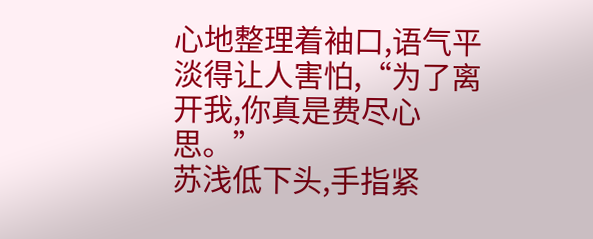心地整理着袖口,语气平淡得让人害怕,“为了离开我,你真是费尽心思。”
苏浅低下头,手指紧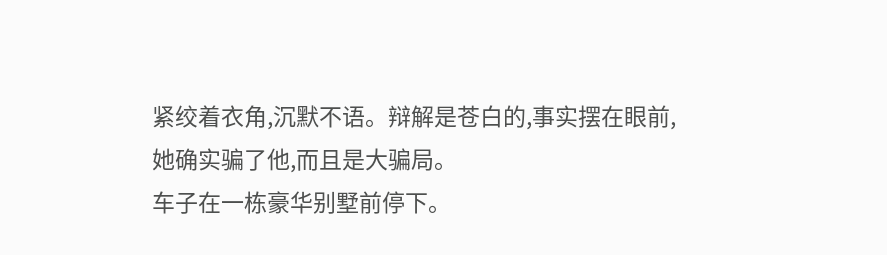紧绞着衣角,沉默不语。辩解是苍白的,事实摆在眼前,她确实骗了他,而且是大骗局。
车子在一栋豪华别墅前停下。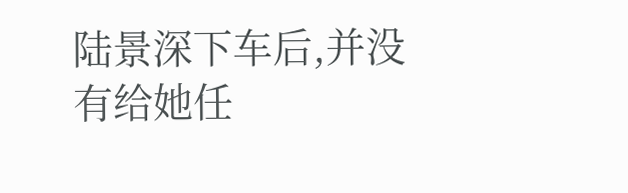陆景深下车后,并没有给她任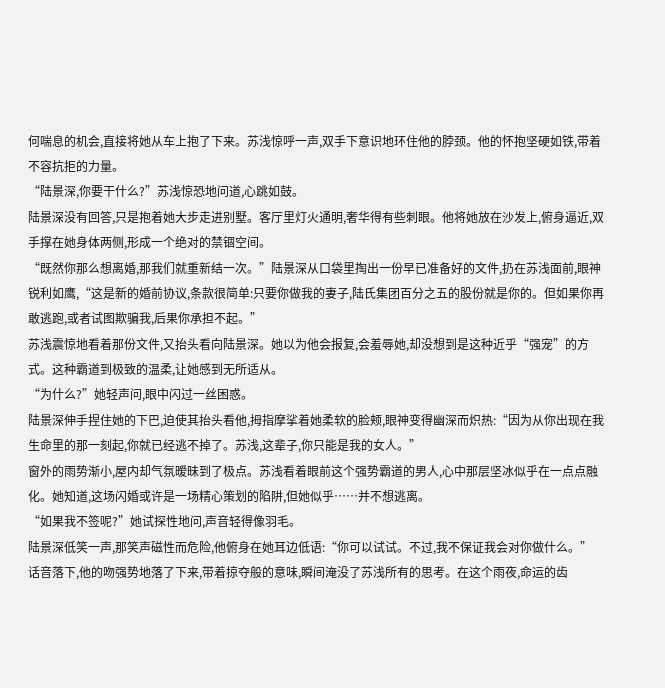何喘息的机会,直接将她从车上抱了下来。苏浅惊呼一声,双手下意识地环住他的脖颈。他的怀抱坚硬如铁,带着不容抗拒的力量。
“陆景深,你要干什么?”苏浅惊恐地问道,心跳如鼓。
陆景深没有回答,只是抱着她大步走进别墅。客厅里灯火通明,奢华得有些刺眼。他将她放在沙发上,俯身逼近,双手撑在她身体两侧,形成一个绝对的禁锢空间。
“既然你那么想离婚,那我们就重新结一次。”陆景深从口袋里掏出一份早已准备好的文件,扔在苏浅面前,眼神锐利如鹰,“这是新的婚前协议,条款很简单:只要你做我的妻子,陆氏集团百分之五的股份就是你的。但如果你再敢逃跑,或者试图欺骗我,后果你承担不起。”
苏浅震惊地看着那份文件,又抬头看向陆景深。她以为他会报复,会羞辱她,却没想到是这种近乎“强宠”的方式。这种霸道到极致的温柔,让她感到无所适从。
“为什么?”她轻声问,眼中闪过一丝困惑。
陆景深伸手捏住她的下巴,迫使其抬头看他,拇指摩挲着她柔软的脸颊,眼神变得幽深而炽热:“因为从你出现在我生命里的那一刻起,你就已经逃不掉了。苏浅,这辈子,你只能是我的女人。”
窗外的雨势渐小,屋内却气氛暧昧到了极点。苏浅看着眼前这个强势霸道的男人,心中那层坚冰似乎在一点点融化。她知道,这场闪婚或许是一场精心策划的陷阱,但她似乎……并不想逃离。
“如果我不签呢?”她试探性地问,声音轻得像羽毛。
陆景深低笑一声,那笑声磁性而危险,他俯身在她耳边低语:“你可以试试。不过,我不保证我会对你做什么。”
话音落下,他的吻强势地落了下来,带着掠夺般的意味,瞬间淹没了苏浅所有的思考。在这个雨夜,命运的齿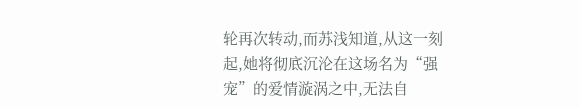轮再次转动,而苏浅知道,从这一刻起,她将彻底沉沦在这场名为“强宠”的爱情漩涡之中,无法自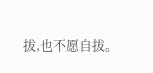拔,也不愿自拔。